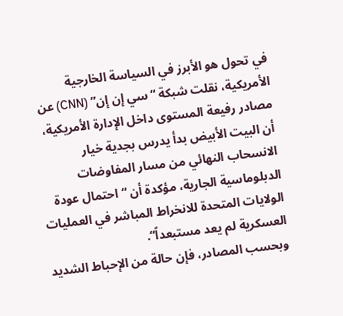في تحول هو الأبرز في السياسة الخارجية الأمريكية، نقلت شبكة “سي إن إن” (CNN) عن مصادر رفيعة المستوى داخل الإدارة الأمريكية، أن البيت الأبيض بدأ يدرس بجدية خيار الانسحاب النهائي من مسار المفاوضات الدبلوماسية الجارية، مؤكدة أن “احتمال عودة الولايات المتحدة للانخراط المباشر في العمليات العسكرية لم يعد مستبعداً“.
وبحسب المصادر، فإن حالة من الإحباط الشديد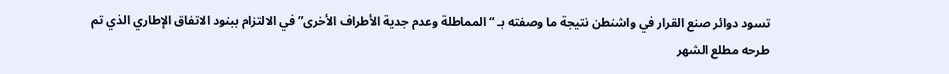تسود دوائر صنع القرار في واشنطن نتيجة ما وصفته بـ “المماطلة وعدم جدية الأطراف الأخرى” في الالتزام ببنود الاتفاق الإطاري الذي تم طرحه مطلع الشهر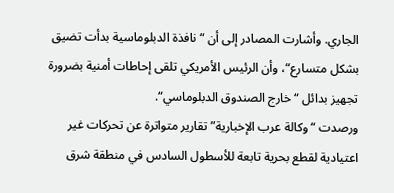الجاري. وأشارت المصادر إلى أن “نافذة الدبلوماسية بدأت تضيق بشكل متسارع“، وأن الرئيس الأمريكي تلقى إحاطات أمنية بضرورة تجهيز بدائل “خارج الصندوق الدبلوماسي“.
ورصدت “وكالة عرب الإخبارية” تقارير متواترة عن تحركات غير اعتيادية لقطع بحرية تابعة للأسطول السادس في منطقة شرق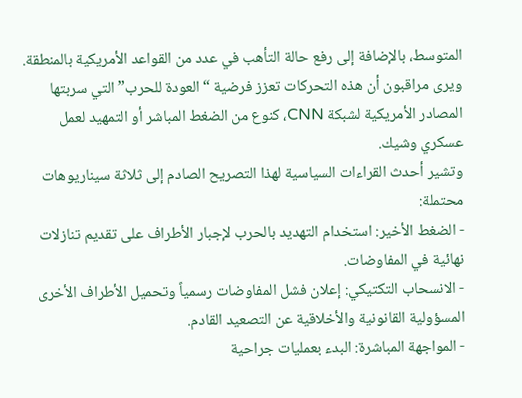المتوسط، بالإضافة إلى رفع حالة التأهب في عدد من القواعد الأمريكية بالمنطقة. ويرى مراقبون أن هذه التحركات تعزز فرضية “العودة للحرب” التي سربتها المصادر الأمريكية لشبكة CNN، كنوع من الضغط المباشر أو التمهيد لعمل عسكري وشيك.
وتشير أحدث القراءات السياسية لهذا التصريح الصادم إلى ثلاثة سيناريوهات محتملة:
- الضغط الأخير: استخدام التهديد بالحرب لإجبار الأطراف على تقديم تنازلات نهائية في المفاوضات.
- الانسحاب التكتيكي: إعلان فشل المفاوضات رسمياً وتحميل الأطراف الأخرى المسؤولية القانونية والأخلاقية عن التصعيد القادم.
- المواجهة المباشرة: البدء بعمليات جراحية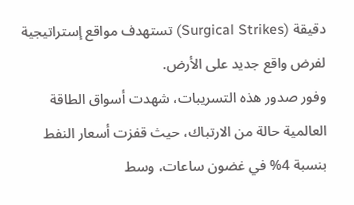دقيقة (Surgical Strikes) تستهدف مواقع إستراتيجية لفرض واقع جديد على الأرض.
وفور صدور هذه التسريبات، شهدت أسواق الطاقة العالمية حالة من الارتباك، حيث قفزت أسعار النفط بنسبة 4% في غضون ساعات، وسط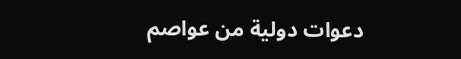دعوات دولية من عواصم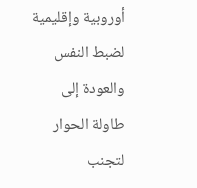أوروبية وإقليمية لضبط النفس والعودة إلى طاولة الحوار لتجنب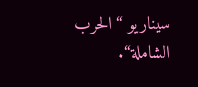سيناريو “الحرب الشاملة“.